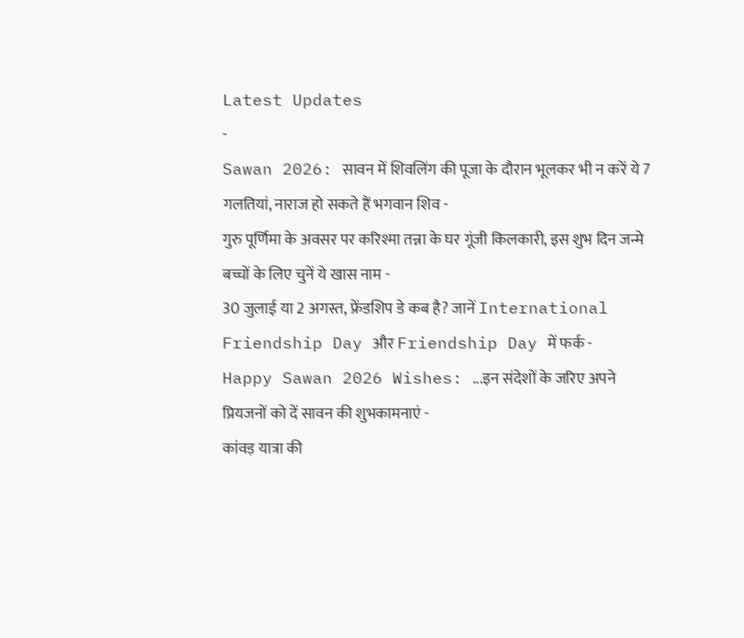Latest Updates
-
Sawan 2026: सावन में शिवलिंग की पूजा के दौरान भूलकर भी न करें ये 7 गलतियां, नाराज हो सकते हैं भगवान शिव -
गुरु पूर्णिमा के अवसर पर करिश्मा तन्ना के घर गूंजी किलकारी, इस शुभ दिन जन्मे बच्चों के लिए चुनें ये खास नाम -
30 जुलाई या 2 अगस्त, फ्रेंडशिप डे कब है? जानें International Friendship Day और Friendship Day में फर्क -
Happy Sawan 2026 Wishes: ...इन संदेशों के जरिए अपने प्रियजनों को दें सावन की शुभकामनाएं -
कांवड़ यात्रा की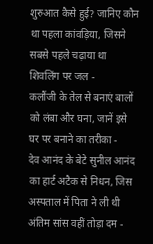शुरुआत कैसे हुई? जानिए कौन था पहला कांवड़िया, जिसने सबसे पहले चढ़ाया था शिवलिंग पर जल -
कलौंजी के तेल से बनाएं बालों को लंबा और घना, जानें इसे घर पर बनाने का तरीका -
देव आनंद के बेटे सुनील आनंद का हार्ट अटैक से निधन, जिस अस्पताल में पिता ने ली थी अंतिम सांस वहीं तोड़ा दम -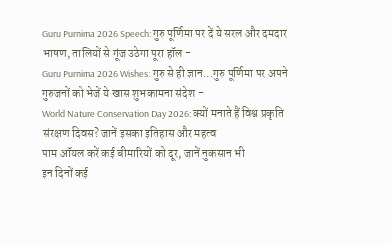Guru Purnima 2026 Speech: गुरु पूर्णिमा पर दें ये सरल और दमदार भाषण, तालियों से गूंज उठेगा पूरा हॉल -
Guru Purnima 2026 Wishes: गुरु से ही ज्ञान...गुरु पूर्णिमा पर अपने गुरुजनों को भेजें ये खास शुभकामना संदेश -
World Nature Conservation Day 2026: क्यों मनाते हैं विश्व प्रकृति संरक्षण दिवस? जानें इसका इतिहास और महत्व
पाम ऑयल करें कई बीमारियों को दूर, जानें नुकसान भी
इन दिनों कई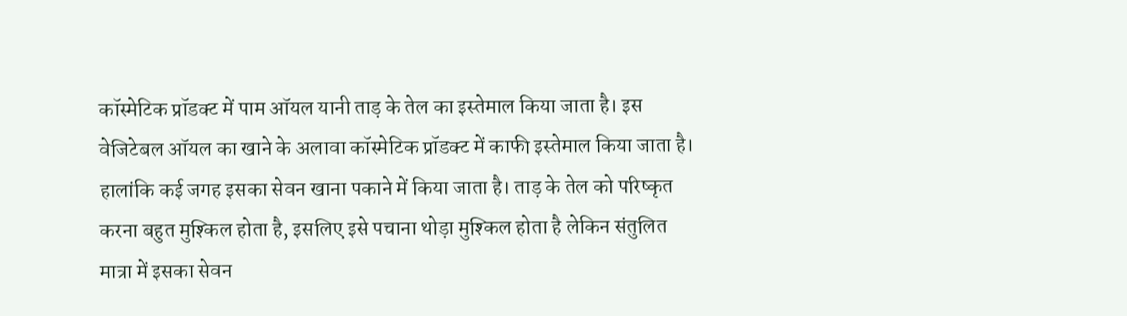कॉस्मेटिक प्रॉडक्ट में पाम ऑयल यानी ताड़ के तेल का इस्तेमाल किया जाता है। इस वेजिटेबल ऑयल का खाने के अलावा कॉस्मेटिक प्रॉडक्ट में काफी इस्तेमाल किया जाता है। हालांकि कई जगह इसका सेवन खाना पकाने में किया जाता है। ताड़ के तेल को परिष्कृत करना बहुत मुश्किल होता है, इसलिए इसे पचाना थोड़ा मुश्किल होता है लेकिन संतुलित मात्रा में इसका सेवन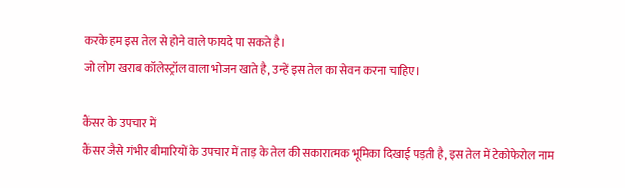करके हम इस तेल से होने वाले फायदे पा सकते है।
जो लोग खराब कॉलेस्ट्रॉल वाला भोजन खाते है, उन्हें इस तेल का सेवन करना चाहिए।

कैंसर के उपचार में
कैंसर जैसे गंभीर बीमारियों के उपचार में ताड़ के तेल की सकारात्मक भूमिका दिखाई पड़ती है, इस तेल में टेकोफेरोल नाम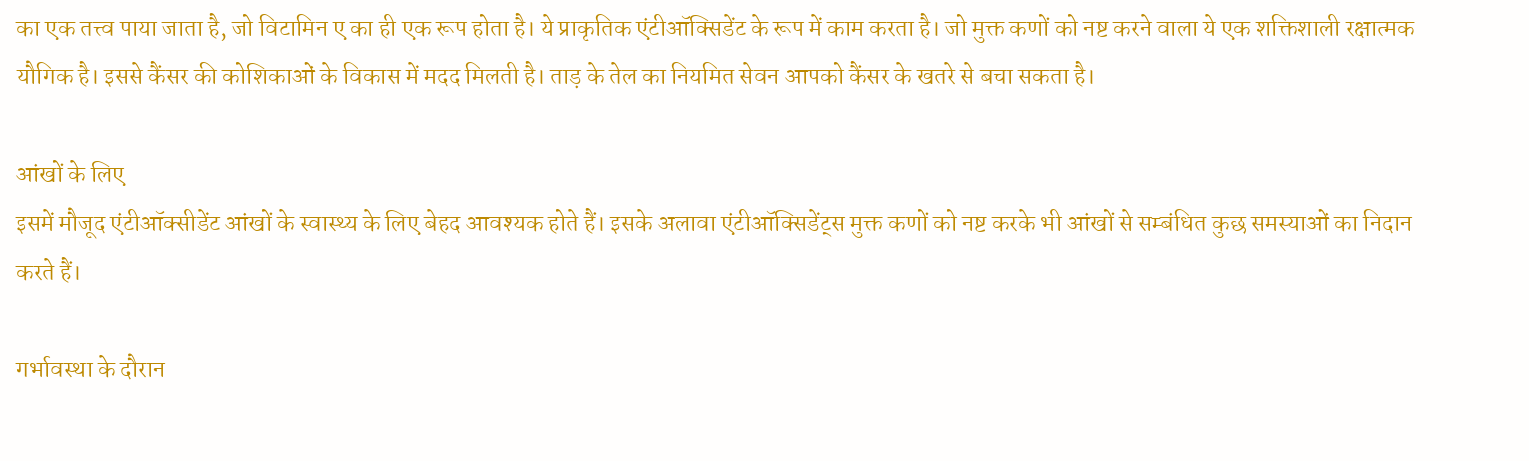का एक तत्त्व पाया जाता है, जो विटामिन ए का ही एक रूप होता है। ये प्राकृतिक एंटीऑक्सिडेंट के रूप में काम करता है। जो मुक्त कणों को नष्ट करने वाला ये एक शक्तिशाली रक्षात्मक यौगिक है। इससे कैंसर की कोशिकाओं के विकास में मदद मिलती है। ताड़ के तेल का नियमित सेवन आपको कैंसर के खतरे से बचा सकता है।

आंखों के लिए
इसमें मौजूद एंटीऑक्सीडेंट आंखों के स्वास्थ्य के लिए बेहद आवश्यक होते हैं। इसके अलावा एंटीऑक्सिडेंट्स मुक्त कणों को नष्ट करके भी आंखों से सम्बंधित कुछ समस्याओं का निदान करते हैं।

गर्भावस्था के दौरान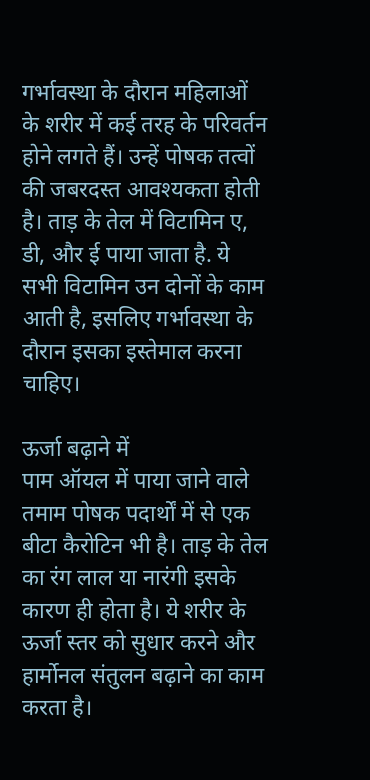गर्भावस्था के दौरान महिलाओं के शरीर में कई तरह के परिवर्तन होने लगते हैं। उन्हें पोषक तत्वों की जबरदस्त आवश्यकता होती है। ताड़ के तेल में विटामिन ए, डी, और ई पाया जाता है. ये सभी विटामिन उन दोनों के काम आती है, इसलिए गर्भावस्था के दौरान इसका इस्तेमाल करना चाहिए।

ऊर्जा बढ़ाने में
पाम ऑयल में पाया जाने वाले तमाम पोषक पदार्थों में से एक बीटा कैरोटिन भी है। ताड़ के तेल का रंग लाल या नारंगी इसके कारण ही होता है। ये शरीर के ऊर्जा स्तर को सुधार करने और हार्मोनल संतुलन बढ़ाने का काम करता है।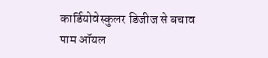कार्डियोवेस्कुलर डिजीज से बचाव
पाम ऑयल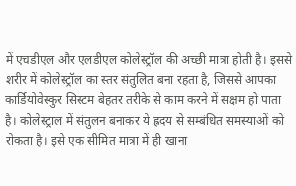में एचडीएल और एलडीएल कोलेस्ट्रॉल की अच्छी मात्रा होती है। इससे शरीर में कोलेस्ट्रॉल का स्तर संतुलित बना रहता है, जिससे आपका कार्डियोवेस्कुर सिस्टम बेहतर तरीके से काम करने में सक्षम हो पाता है। कोलेस्ट्राल में संतुलन बनाकर ये ह्रदय से सम्बंधित समस्याओं को रोकता है। इसे एक सीमित मात्रा में ही खाना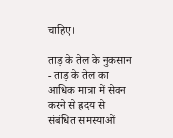चाहिए।

ताड़ के तेल के नुकसान
- ताड़ के तेल का आधिक मात्रा में सेवन करने से ह्रदय से संबंधित समस्याओं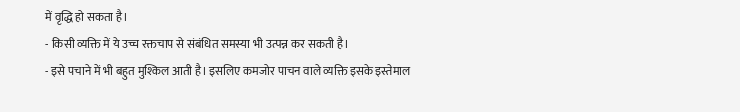में वृद्धि हो सकता है।
- किसी व्यक्ति में ये उच्च रक्तचाप से संबंधित समस्या भी उत्पन्न कर सकती है।
- इसे पचाने में भी बहुत मुश्किल आती है। इसलिए कमजोर पाचन वाले व्यक्ति इसके इस्तेमाल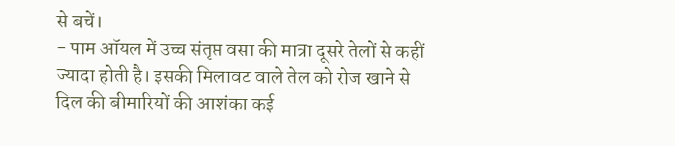से बचें।
- पाम ऑयल में उच्च संतृप्त वसा की मात्रा दूसरे तेलों से कहीं ज्यादा होती है। इसकी मिलावट वाले तेल को रोज खाने से दिल की बीमारियों की आशंका कई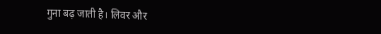गुना बढ़ जाती है। लिवर और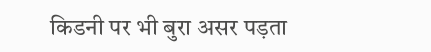किडनी पर भी बुरा असर पड़ता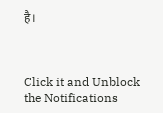है।



Click it and Unblock the Notifications